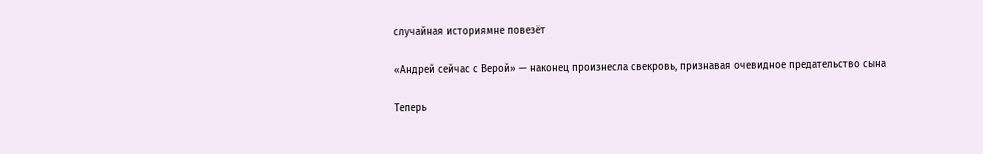случайная историямне повезёт

«Андрей сейчас с Верой» — наконец произнесла свекровь, признавая очевидное предательство сына

Теперь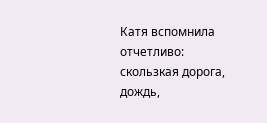Катя вспомнила отчетливо: скользкая дорога, дождь,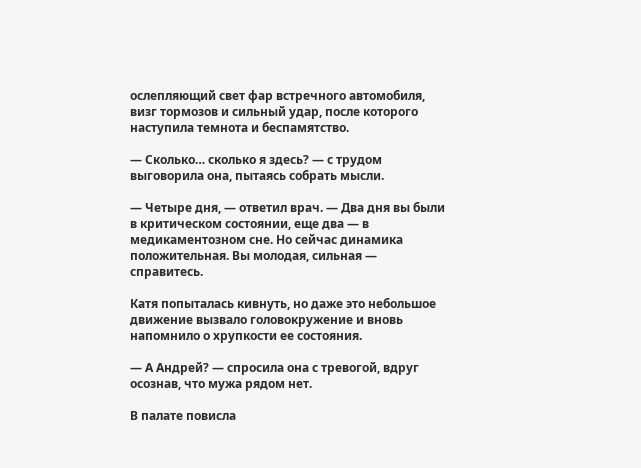ослепляющий свет фар встречного автомобиля, визг тормозов и сильный удар, после которого наступила темнота и беспамятство.

— Сколько… сколько я здесь? — с трудом выговорила она, пытаясь собрать мысли.

— Четыре дня, — ответил врач. — Два дня вы были в критическом состоянии, еще два — в медикаментозном сне. Но сейчас динамика положительная. Вы молодая, сильная — справитесь.

Катя попыталась кивнуть, но даже это небольшое движение вызвало головокружение и вновь напомнило о хрупкости ее состояния.

— А Андрей? — спросила она с тревогой, вдруг осознав, что мужа рядом нет.

В палате повисла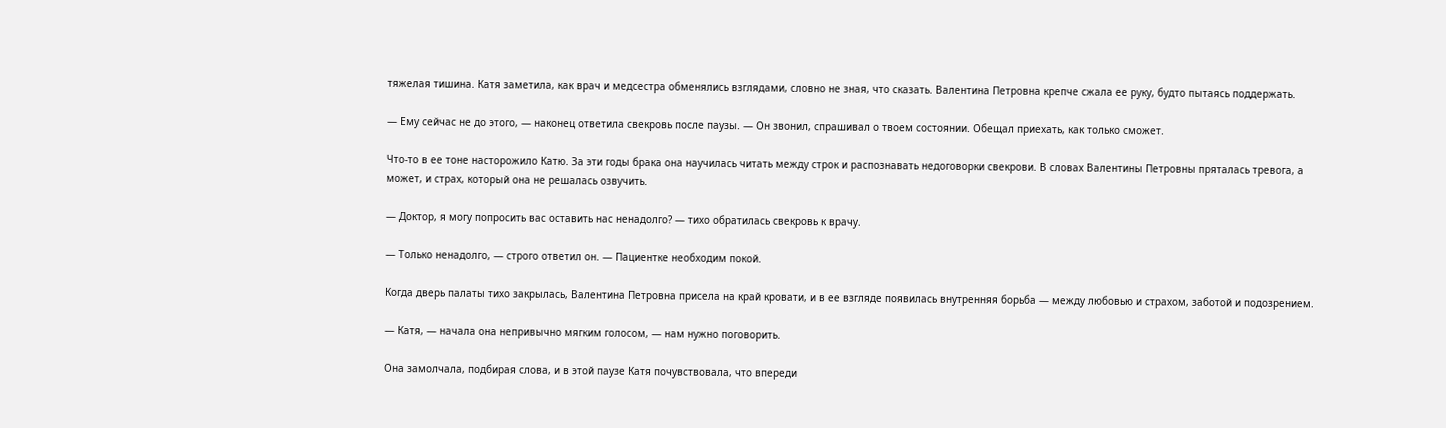тяжелая тишина. Катя заметила, как врач и медсестра обменялись взглядами, словно не зная, что сказать. Валентина Петровна крепче сжала ее руку, будто пытаясь поддержать.

— Ему сейчас не до этого, — наконец ответила свекровь после паузы. — Он звонил, спрашивал о твоем состоянии. Обещал приехать, как только сможет.

Что-то в ее тоне насторожило Катю. За эти годы брака она научилась читать между строк и распознавать недоговорки свекрови. В словах Валентины Петровны пряталась тревога, а может, и страх, который она не решалась озвучить.

— Доктор, я могу попросить вас оставить нас ненадолго? — тихо обратилась свекровь к врачу.

— Только ненадолго, — строго ответил он. — Пациентке необходим покой.

Когда дверь палаты тихо закрылась, Валентина Петровна присела на край кровати, и в ее взгляде появилась внутренняя борьба — между любовью и страхом, заботой и подозрением.

— Катя, — начала она непривычно мягким голосом, — нам нужно поговорить.

Она замолчала, подбирая слова, и в этой паузе Катя почувствовала, что впереди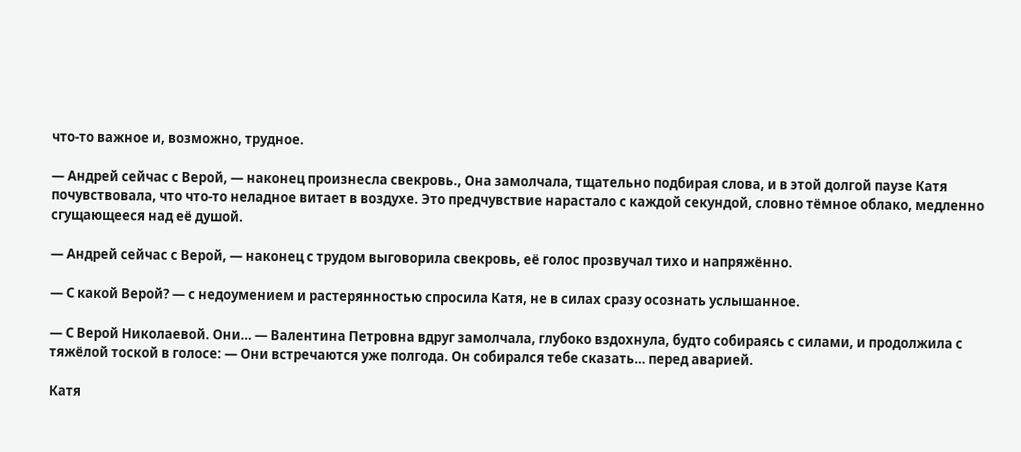что-то важное и, возможно, трудное.

— Андрей сейчас с Верой, — наконец произнесла свекровь., Она замолчала, тщательно подбирая слова, и в этой долгой паузе Катя почувствовала, что что-то неладное витает в воздухе. Это предчувствие нарастало с каждой секундой, словно тёмное облако, медленно сгущающееся над её душой.

— Андрей сейчас с Верой, — наконец с трудом выговорила свекровь, её голос прозвучал тихо и напряжённо.

— С какой Верой? — с недоумением и растерянностью спросила Катя, не в силах сразу осознать услышанное.

— С Верой Николаевой. Они… — Валентина Петровна вдруг замолчала, глубоко вздохнула, будто собираясь с силами, и продолжила с тяжёлой тоской в голосе: — Они встречаются уже полгода. Он собирался тебе сказать… перед аварией.

Катя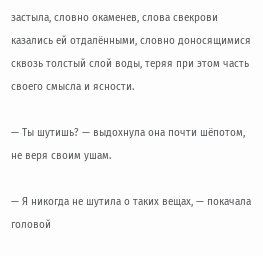застыла, словно окаменев, слова свекрови казались ей отдалёнными, словно доносящимися сквозь толстый слой воды, теряя при этом часть своего смысла и ясности.

— Ты шутишь? — выдохнула она почти шёпотом, не веря своим ушам.

— Я никогда не шутила о таких вещах, — покачала головой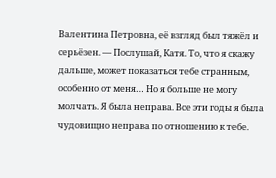Валентина Петровна, её взгляд был тяжёл и серьёзен. — Послушай, Катя. То, что я скажу дальше, может показаться тебе странным, особенно от меня… Но я больше не могу молчать. Я была неправа. Все эти годы я была чудовищно неправа по отношению к тебе.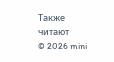Также читают
© 2026 mini